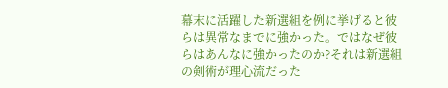幕末に活躍した新選組を例に挙げると彼らは異常なまでに強かった。ではなぜ彼らはあんなに強かったのか?それは新選組の剣術が理心流だった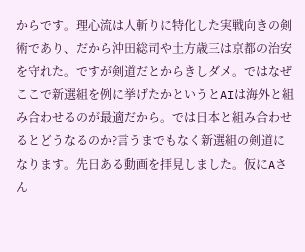からです。理心流は人斬りに特化した実戦向きの剣術であり、だから沖田総司や土方歳三は京都の治安を守れた。ですが剣道だとからきしダメ。ではなぜここで新選組を例に挙げたかというとAIは海外と組み合わせるのが最適だから。では日本と組み合わせるとどうなるのか?言うまでもなく新選組の剣道になります。先日ある動画を拝見しました。仮にAさん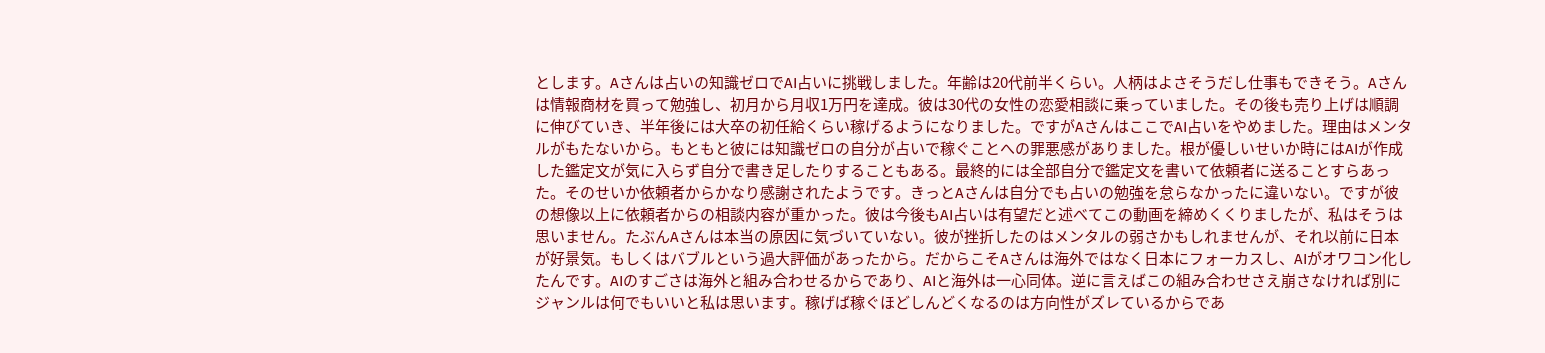とします。Aさんは占いの知識ゼロでAI占いに挑戦しました。年齢は20代前半くらい。人柄はよさそうだし仕事もできそう。Aさんは情報商材を買って勉強し、初月から月収1万円を達成。彼は30代の女性の恋愛相談に乗っていました。その後も売り上げは順調に伸びていき、半年後には大卒の初任給くらい稼げるようになりました。ですがAさんはここでAI占いをやめました。理由はメンタルがもたないから。もともと彼には知識ゼロの自分が占いで稼ぐことへの罪悪感がありました。根が優しいせいか時にはAIが作成した鑑定文が気に入らず自分で書き足したりすることもある。最終的には全部自分で鑑定文を書いて依頼者に送ることすらあった。そのせいか依頼者からかなり感謝されたようです。きっとAさんは自分でも占いの勉強を怠らなかったに違いない。ですが彼の想像以上に依頼者からの相談内容が重かった。彼は今後もAI占いは有望だと述べてこの動画を締めくくりましたが、私はそうは思いません。たぶんAさんは本当の原因に気づいていない。彼が挫折したのはメンタルの弱さかもしれませんが、それ以前に日本が好景気。もしくはバブルという過大評価があったから。だからこそAさんは海外ではなく日本にフォーカスし、AIがオワコン化したんです。AIのすごさは海外と組み合わせるからであり、AIと海外は一心同体。逆に言えばこの組み合わせさえ崩さなければ別にジャンルは何でもいいと私は思います。稼げば稼ぐほどしんどくなるのは方向性がズレているからであ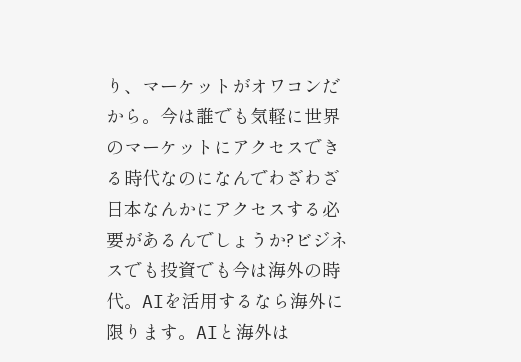り、マーケットがオワコンだから。今は誰でも気軽に世界のマーケットにアクセスできる時代なのになんでわざわざ日本なんかにアクセスする必要があるんでしょうか?ビジネスでも投資でも今は海外の時代。AIを活用するなら海外に限ります。AIと海外は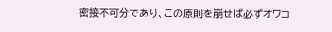密接不可分であり、この原則を崩せば必ずオワコ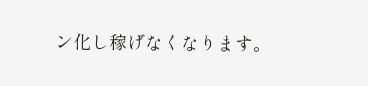ン化し稼げなくなります。